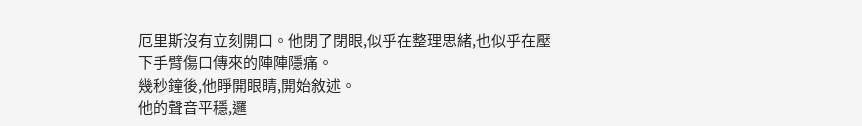厄里斯沒有立刻開口。他閉了閉眼,似乎在整理思緒,也似乎在壓下手臂傷口傳來的陣陣隱痛。
幾秒鐘後,他睜開眼睛,開始敘述。
他的聲音平穩,邏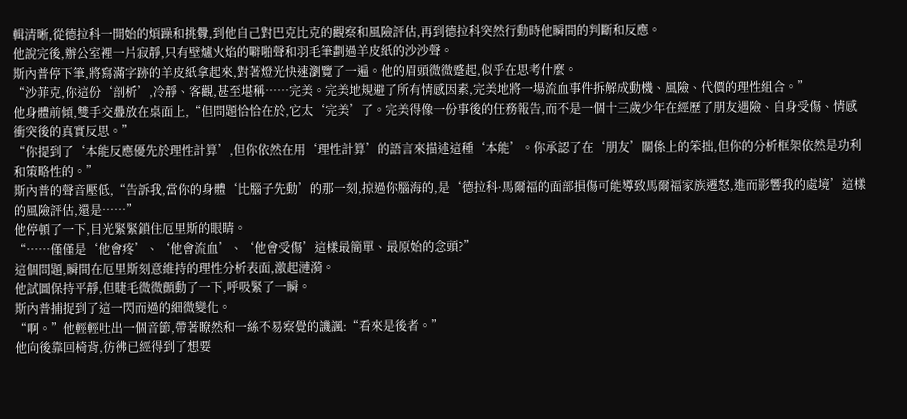輯清晰,從德拉科一開始的煩躁和挑釁,到他自己對巴克比克的觀察和風險評估,再到德拉科突然行動時他瞬間的判斷和反應。
他說完後,辦公室裡一片寂靜,只有壁爐火焰的噼啪聲和羽毛筆劃過羊皮紙的沙沙聲。
斯內普停下筆,將寫滿字跡的羊皮紙拿起來,對著燈光快速瀏覽了一遍。他的眉頭微微蹙起,似乎在思考什麼。
“沙菲克,你這份‘剖析’,冷靜、客觀,甚至堪稱……完美。完美地規避了所有情感因素,完美地將一場流血事件拆解成動機、風險、代價的理性組合。”
他身體前傾,雙手交疊放在桌面上,“但問題恰恰在於,它太‘完美’了。完美得像一份事後的任務報告,而不是一個十三歲少年在經歷了朋友遇險、自身受傷、情感衝突後的真實反思。”
“你提到了‘本能反應優先於理性計算’,但你依然在用‘理性計算’的語言來描述這種‘本能’。你承認了在‘朋友’關係上的笨拙,但你的分析框架依然是功利和策略性的。”
斯內普的聲音壓低,“告訴我,當你的身體‘比腦子先動’的那一刻,掠過你腦海的,是‘德拉科·馬爾福的面部損傷可能導致馬爾福家族遷怒,進而影響我的處境’這樣的風險評估,還是……”
他停頓了一下,目光緊緊鎖住厄里斯的眼睛。
“……僅僅是‘他會疼’、‘他會流血’、‘他會受傷’這樣最簡單、最原始的念頭?”
這個問題,瞬間在厄里斯刻意維持的理性分析表面,激起漣漪。
他試圖保持平靜,但睫毛微微顫動了一下,呼吸緊了一瞬。
斯內普捕捉到了這一閃而過的細微變化。
“啊。”他輕輕吐出一個音節,帶著瞭然和一絲不易察覺的譏諷:“看來是後者。”
他向後靠回椅背,彷彿已經得到了想要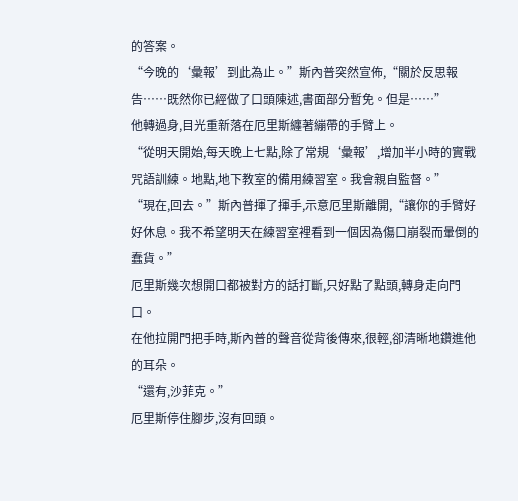的答案。
“今晚的‘彙報’到此為止。”斯內普突然宣佈,“關於反思報告……既然你已經做了口頭陳述,書面部分暫免。但是……”
他轉過身,目光重新落在厄里斯纏著繃帶的手臂上。
“從明天開始,每天晚上七點,除了常規‘彙報’,增加半小時的實戰咒語訓練。地點,地下教室的備用練習室。我會親自監督。”
“現在,回去。”斯內普揮了揮手,示意厄里斯離開,“讓你的手臂好好休息。我不希望明天在練習室裡看到一個因為傷口崩裂而暈倒的蠢貨。”
厄里斯幾次想開口都被對方的話打斷,只好點了點頭,轉身走向門口。
在他拉開門把手時,斯內普的聲音從背後傳來,很輕,卻清晰地鑽進他的耳朵。
“還有,沙菲克。”
厄里斯停住腳步,沒有回頭。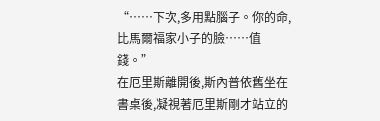“……下次,多用點腦子。你的命,比馬爾福家小子的臉……值錢。”
在厄里斯離開後,斯內普依舊坐在書桌後,凝視著厄里斯剛才站立的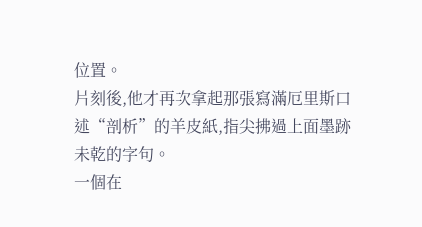位置。
片刻後,他才再次拿起那張寫滿厄里斯口述“剖析”的羊皮紙,指尖拂過上面墨跡未乾的字句。
一個在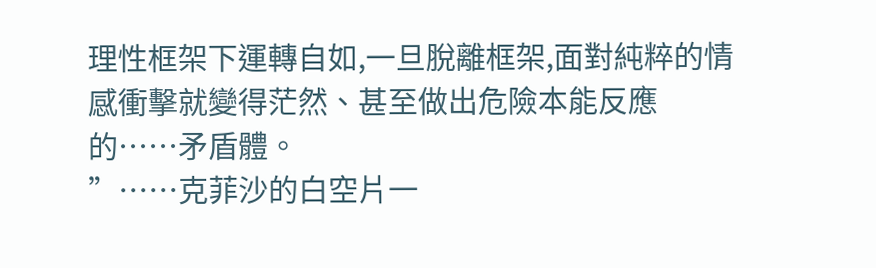理性框架下運轉自如,一旦脫離框架,面對純粹的情感衝擊就變得茫然、甚至做出危險本能反應的……矛盾體。
”……克菲沙的白空片一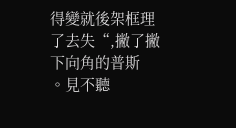得變就後架框理了去失“,撇了撇下向角的普斯
。見不聽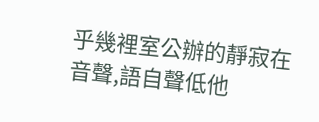乎幾裡室公辦的靜寂在音聲,語自聲低他